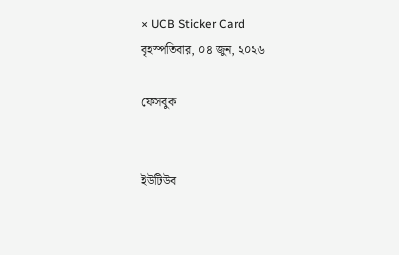× UCB Sticker Card
বৃহস্পতিবার, ০৪ জুন, ২০২৬

ফেসবুক


ইউটিউব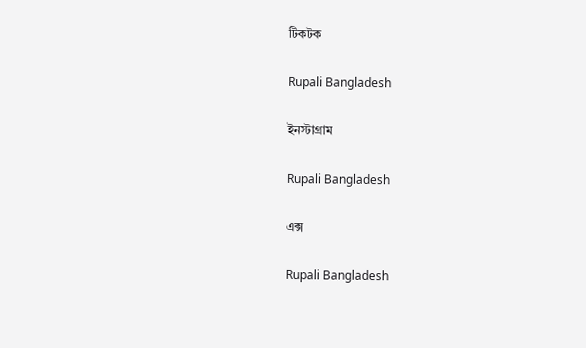টিকটক

Rupali Bangladesh

ইনস্টাগ্রাম

Rupali Bangladesh

এক্স

Rupali Bangladesh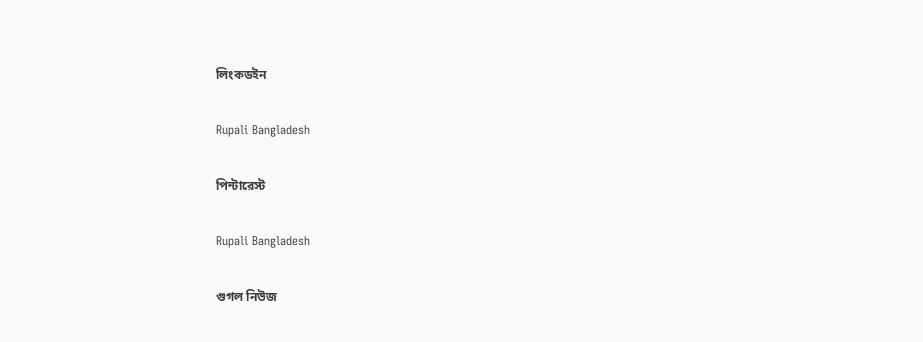লিংকডইন

Rupali Bangladesh

পিন্টারেস্ট

Rupali Bangladesh

গুগল নিউজ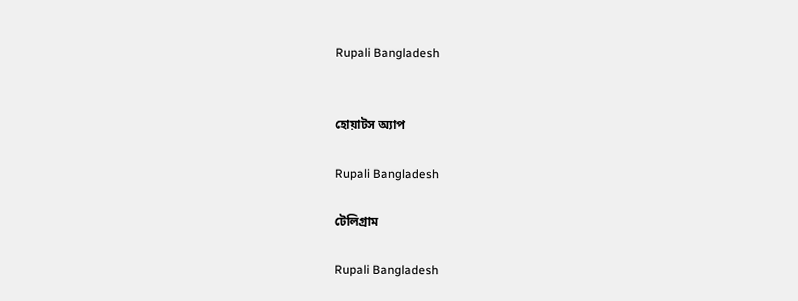Rupali Bangladesh


হোয়াটস অ্যাপ

Rupali Bangladesh

টেলিগ্রাম

Rupali Bangladesh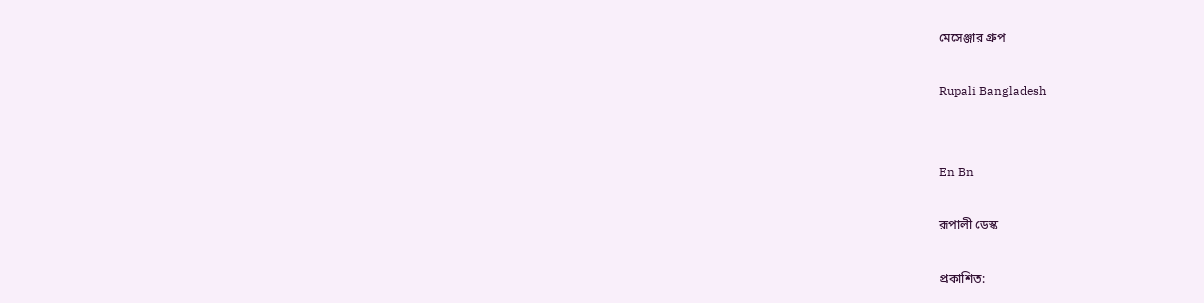মেসেঞ্জার গ্রুপ

Rupali Bangladesh


En Bn

রূপালী ডেস্ক

প্রকাশিত: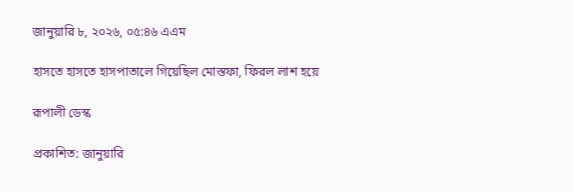জানুয়ারি ৮, ২০২৬, ০৫:৪৬ এএম

হাসতে হাসতে হাসপাতালে গিয়েছিল মোস্তফা, ফিরল লাশ হয়ে

রূপালী ডেস্ক

প্রকাশিত: জানুয়ারি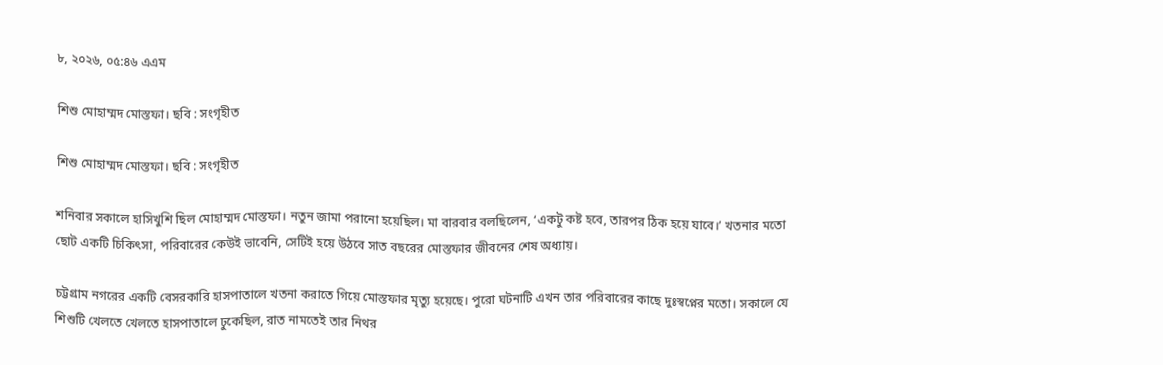৮, ২০২৬, ০৫:৪৬ এএম

শিশু মোহাম্মদ মোস্তফা। ছবি : সংগৃহীত

শিশু মোহাম্মদ মোস্তফা। ছবি : সংগৃহীত

শনিবার সকালে হাসিখুশি ছিল মোহাম্মদ মোস্তফা। নতুন জামা পরানো হয়েছিল। মা বারবার বলছিলেন, ‘একটু কষ্ট হবে, তারপর ঠিক হয়ে যাবে।’ খতনার মতো ছোট একটি চিকিৎসা, পরিবারের কেউই ভাবেনি, সেটিই হয়ে উঠবে সাত বছরের মোস্তফার জীবনের শেষ অধ্যায়।

চট্টগ্রাম নগরের একটি বেসরকারি হাসপাতালে খতনা করাতে গিয়ে মোস্তফার মৃত্যু হয়েছে। পুরো ঘটনাটি এখন তার পরিবারের কাছে দুঃস্বপ্নের মতো। সকালে যে শিশুটি খেলতে খেলতে হাসপাতালে ঢুকেছিল, রাত নামতেই তার নিথর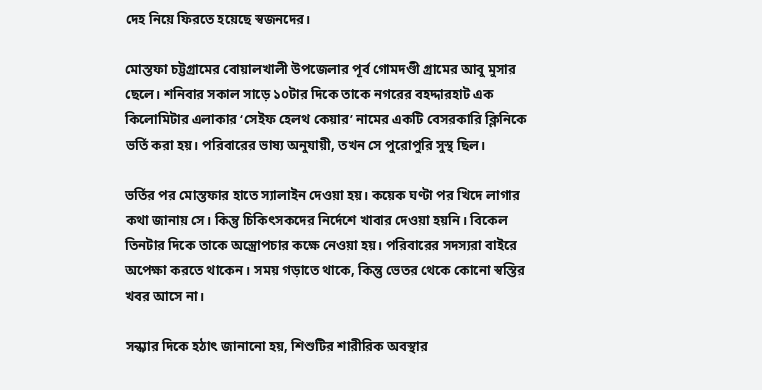দেহ নিয়ে ফিরতে হয়েছে স্বজনদের।

মোস্তফা চট্টগ্রামের বোয়ালখালী উপজেলার পূর্ব গোমদণ্ডী গ্রামের আবু মুসার ছেলে। শনিবার সকাল সাড়ে ১০টার দিকে তাকে নগরের বহদ্দারহাট এক কিলোমিটার এলাকার ‘সেইফ হেলথ কেয়ার’ নামের একটি বেসরকারি ক্লিনিকে ভর্তি করা হয়। পরিবারের ভাষ্য অনুযায়ী, তখন সে পুরোপুরি সুস্থ ছিল।

ভর্তির পর মোস্তফার হাতে স্যালাইন দেওয়া হয়। কয়েক ঘণ্টা পর খিদে লাগার কথা জানায় সে। কিন্তু চিকিৎসকদের নির্দেশে খাবার দেওয়া হয়নি। বিকেল তিনটার দিকে তাকে অস্ত্রোপচার কক্ষে নেওয়া হয়। পরিবারের সদস্যরা বাইরে অপেক্ষা করতে থাকেন। সময় গড়াতে থাকে, কিন্তু ভেতর থেকে কোনো স্বস্তির খবর আসে না।

সন্ধ্যার দিকে হঠাৎ জানানো হয়, শিশুটির শারীরিক অবস্থার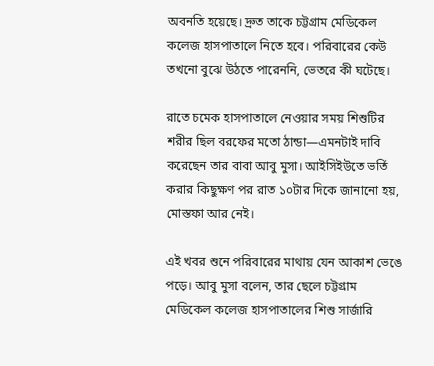অবনতি হয়েছে। দ্রুত তাকে চট্টগ্রাম মেডিকেল কলেজ হাসপাতালে নিতে হবে। পরিবারের কেউ তখনো বুঝে উঠতে পারেননি, ভেতরে কী ঘটেছে।

রাতে চমেক হাসপাতালে নেওয়ার সময় শিশুটির শরীর ছিল বরফের মতো ঠান্ডা—এমনটাই দাবি করেছেন তার বাবা আবু মুসা। আইসিইউতে ভর্তি করার কিছুক্ষণ পর রাত ১০টার দিকে জানানো হয়, মোস্তফা আর নেই।

এই খবর শুনে পরিবারের মাথায় যেন আকাশ ভেঙে পড়ে। আবু মুসা বলেন, তার ছেলে চট্টগ্রাম মেডিকেল কলেজ হাসপাতালের শিশু সার্জারি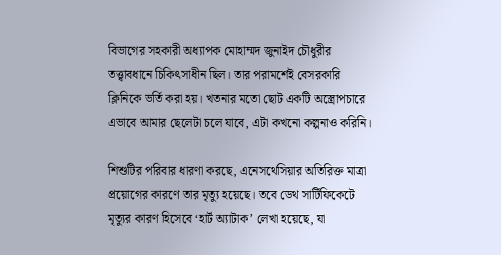বিভাগের সহকারী অধ্যাপক মোহাম্মদ জুনাইদ চৌধুরীর তত্ত্বাবধানে চিকিৎসাধীন ছিল। তার পরামর্শেই বেসরকারি ক্লিনিকে ভর্তি করা হয়। খতনার মতো ছোট একটি অস্ত্রোপচারে এভাবে আমার ছেলেটা চলে যাবে, এটা কখনো কল্পনাও করিনি।

শিশুটির পরিবার ধারণা করছে, এনেসথেসিয়ার অতিরিক্ত মাত্রা প্রয়োগের কারণে তার মৃত্যু হয়েছে। তবে ডেথ সার্টিফিকেটে মৃত্যুর কারণ হিসেবে ‘হার্ট অ্যাটাক’ লেখা হয়েছে, যা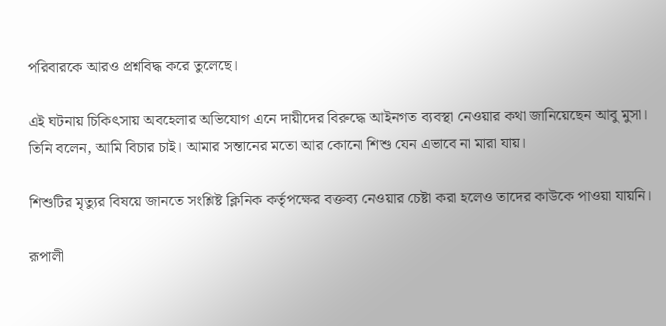পরিবারকে আরও প্রশ্নবিদ্ধ করে তুলেছে।

এই ঘটনায় চিকিৎসায় অবহেলার অভিযোগ এনে দায়ীদের বিরুদ্ধে আইনগত ব্যবস্থা নেওয়ার কথা জানিয়েছেন আবু মুসা। তিনি বলেন, আমি বিচার চাই। আমার সন্তানের মতো আর কোনো শিশু যেন এভাবে না মারা যায়।

শিশুটির মৃত্যুর বিষয়ে জানতে সংশ্লিষ্ট ক্লিনিক কর্তৃপক্ষের বক্তব্য নেওয়ার চেষ্টা করা হলেও তাদের কাউকে পাওয়া যায়নি।

রূপালী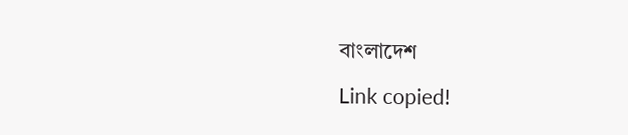বাংলাদেশ

Link copied!